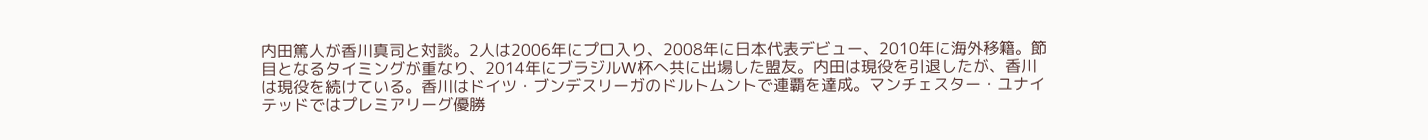内田篤人が香川真司と対談。2人は2006年にプロ入り、2008年に日本代表デビュー、2010年に海外移籍。節目となるタイミングが重なり、2014年にブラジルW杯へ共に出場した盟友。内田は現役を引退したが、香川は現役を続けている。香川はドイツ・ブンデスリーガのドルトムントで連覇を達成。マンチェスター・ユナイテッドではプレミアリーグ優勝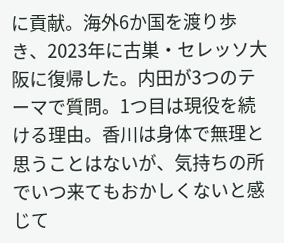に貢献。海外6か国を渡り歩き、2023年に古巣・セレッソ大阪に復帰した。内田が3つのテーマで質問。1つ目は現役を続ける理由。香川は身体で無理と思うことはないが、気持ちの所でいつ来てもおかしくないと感じて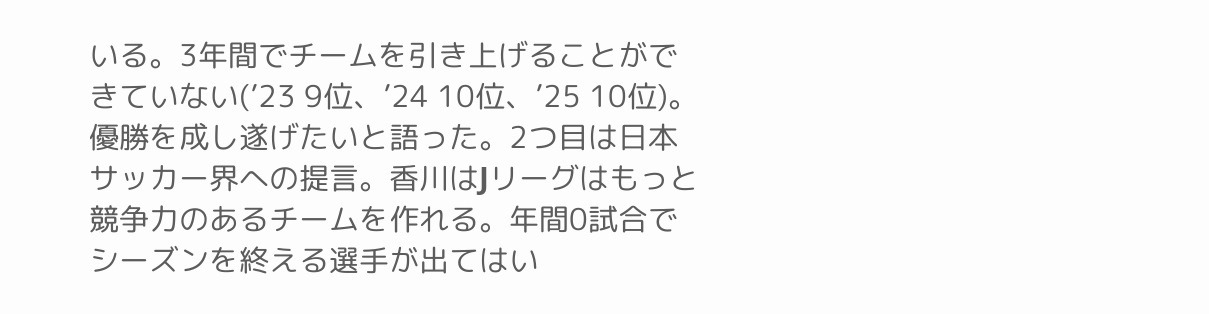いる。3年間でチームを引き上げることができていない(’23 9位、’24 10位、’25 10位)。優勝を成し遂げたいと語った。2つ目は日本サッカー界への提言。香川はJリーグはもっと競争力のあるチームを作れる。年間0試合でシーズンを終える選手が出てはい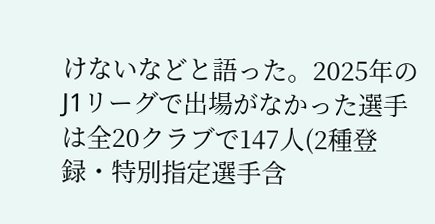けないなどと語った。2025年のJ1リーグで出場がなかった選手は全20クラブで147人(2種登録・特別指定選手含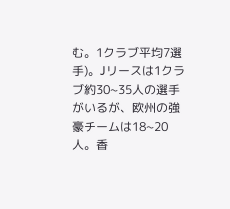む。1クラブ平均7選手)。Jリースは1クラブ約30~35人の選手がいるが、欧州の強豪チームは18~20人。香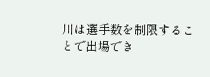川は選手数を制限することで出場でき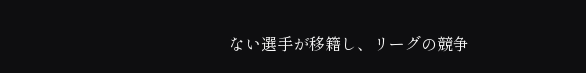ない選手が移籍し、リーグの競争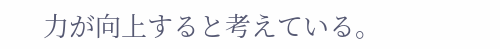力が向上すると考えている。